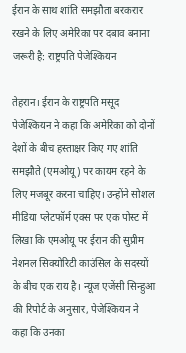ईरान के साथ शांति समझौता बरकरार रखने के लिए अमेरिका पर दबाव बनाना जरूरी है: राष्ट्रपति पेजेश्कियन

तेहरान। ईरान के राष्ट्रपति मसूद पेजेश्कियन ने कहा कि अमेरिका को दोनों देशों के बीच हस्ताक्षर किए गए शांति समझौते (एमओयू) पर कायम रहने के लिए मजबूर करना चाहिए। उन्होंने सोशल मीडिया प्लेटफॉर्म एक्स पर एक पोस्ट में लिखा कि एमओयू पर ईरान की सुप्रीम नेशनल सिक्योरिटी काउंसिल के सदस्यों के बीच एक राय है। न्यूज एजेंसी सिन्हुआ की रिपोर्ट के अनुसार, पेजेश्कियन ने कहा कि उनका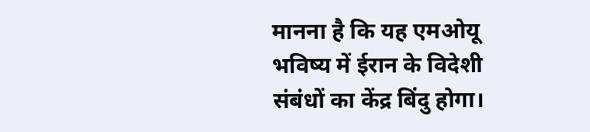मानना है कि यह एमओयू भविष्य में ईरान के विदेशी संबंधों का केंद्र बिंदु होगा।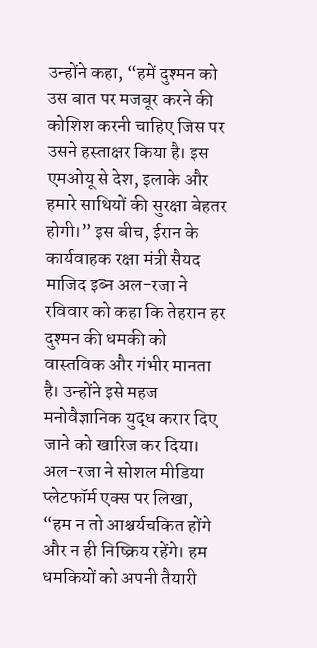उन्होंने कहा, “हमें दुश्मन को उस बात पर मजबूर करने की कोशिश करनी चाहिए जिस पर उसने हस्ताक्षर किया है। इस एमओयू से देश, इलाके और हमारे साथियों की सुरक्षा बेहतर होगी।” इस बीच, ईरान के कार्यवाहक रक्षा मंत्री सैयद माजिद इब्न अल-रजा ने रविवार को कहा कि तेहरान हर दुश्मन की धमकी को वास्तविक और गंभीर मानता है। उन्होंने इसे महज मनोवैज्ञानिक युद्ध करार दिए जाने को खारिज कर दिया। अल-रजा ने सोशल मीडिया प्लेटफॉर्म एक्स पर लिखा, “हम न तो आश्चर्यचकित होंगे और न ही निष्क्रिय रहेंगे। हम धमकियों को अपनी तैयारी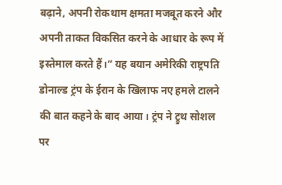बढ़ाने, अपनी रोकथाम क्षमता मजबूत करने और अपनी ताकत विकसित करने के आधार के रूप में इस्तेमाल करते हैं।” यह बयान अमेरिकी राष्ट्रपति डोनाल्ड ट्रंप के ईरान के खिलाफ नए हमले टालने की बात कहने के बाद आया। ट्रंप ने ट्रुथ सोशल पर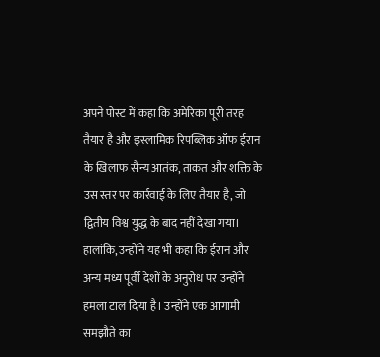अपने पोस्ट में कहा कि अमेरिका पूरी तरह तैयार है और इस्लामिक रिपब्लिक ऑफ ईरान के खिलाफ सैन्य आतंक, ताकत और शक्ति के उस स्तर पर कार्रवाई के लिए तैयार है, जो द्वितीय विश्व युद्ध के बाद नहीं देखा गया। हालांकि, उन्होंने यह भी कहा कि ईरान और अन्य मध्य पूर्वी देशों के अनुरोध पर उन्होंने हमला टाल दिया है। उन्होंने एक आगामी समझौते का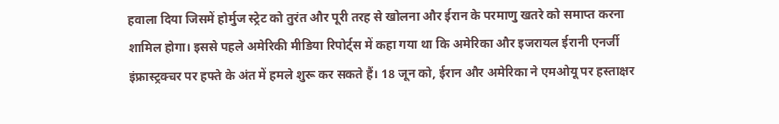हवाला दिया जिसमें होर्मुज स्ट्रेट को तुरंत और पूरी तरह से खोलना और ईरान के परमाणु खतरे को समाप्त करना शामिल होगा। इससे पहले अमेरिकी मीडिया रिपोर्ट्स में कहा गया था कि अमेरिका और इजरायल ईरानी एनर्जी इंफ्रास्ट्रक्चर पर हफ्ते के अंत में हमले शुरू कर सकते हैं। 18 जून को, ईरान और अमेरिका ने एमओयू पर हस्ताक्षर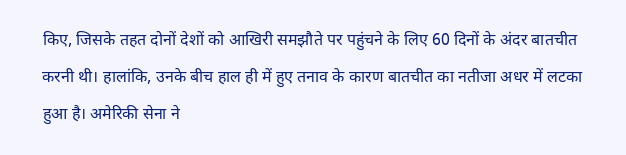किए, जिसके तहत दोनों देशों को आखिरी समझौते पर पहुंचने के लिए 60 दिनों के अंदर बातचीत करनी थी। हालांकि, उनके बीच हाल ही में हुए तनाव के कारण बातचीत का नतीजा अधर में लटका हुआ है। अमेरिकी सेना ने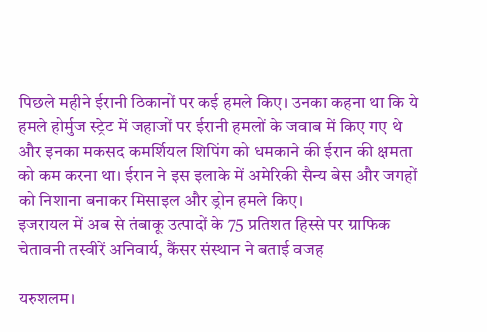पिछले महीने ईरानी ठिकानों पर कई हमले किए। उनका कहना था कि ये हमले होर्मुज स्ट्रेट में जहाजों पर ईरानी हमलों के जवाब में किए गए थे और इनका मकसद कमर्शियल शिपिंग को धमकाने की ईरान की क्षमता को कम करना था। ईरान ने इस इलाके में अमेरिकी सैन्य बेस और जगहों को निशाना बनाकर मिसाइल और ड्रोन हमले किए।
इजरायल में अब से तंबाकू उत्पादों के 75 प्रतिशत हिस्से पर ग्राफिक चेतावनी तस्वीरें अनिवार्य, कैंसर संस्थान ने बताई वजह

यरुशलम।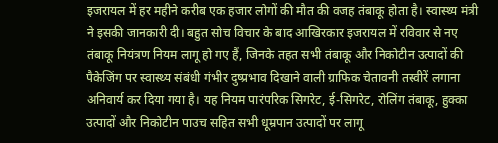इजरायल में हर महीने करीब एक हजार लोगों की मौत की वजह तंबाकू होता है। स्वास्थ्य मंत्री ने इसकी जानकारी दी। बहुत सोच विचार के बाद आखिरकार इजरायल में रविवार से नए तंबाकू नियंत्रण नियम लागू हो गए हैं, जिनके तहत सभी तंबाकू और निकोटीन उत्पादों की पैकेजिंग पर स्वास्थ्य संबंधी गंभीर दुष्प्रभाव दिखाने वाली ग्राफिक चेतावनी तस्वीरें लगाना अनिवार्य कर दिया गया है। यह नियम पारंपरिक सिगरेट, ई-सिगरेट, रोलिंग तंबाकू, हुक्का उत्पादों और निकोटीन पाउच सहित सभी धूम्रपान उत्पादों पर लागू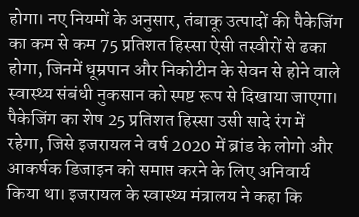होगा। नए नियमों के अनुसार, तंबाकू उत्पादों की पैकेजिंग का कम से कम 75 प्रतिशत हिस्सा ऐसी तस्वीरों से ढका होगा, जिनमें धूम्रपान और निकोटीन के सेवन से होने वाले स्वास्थ्य संबंधी नुकसान को स्पष्ट रूप से दिखाया जाएगा। पैकेजिंग का शेष 25 प्रतिशत हिस्सा उसी सादे रंग में रहेगा, जिसे इजरायल ने वर्ष 2020 में ब्रांड के लोगो और आकर्षक डिजाइन को समाप्त करने के लिए अनिवार्य किया था। इजरायल के स्वास्थ्य मंत्रालय ने कहा कि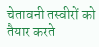चेतावनी तस्वीरों को तैयार करते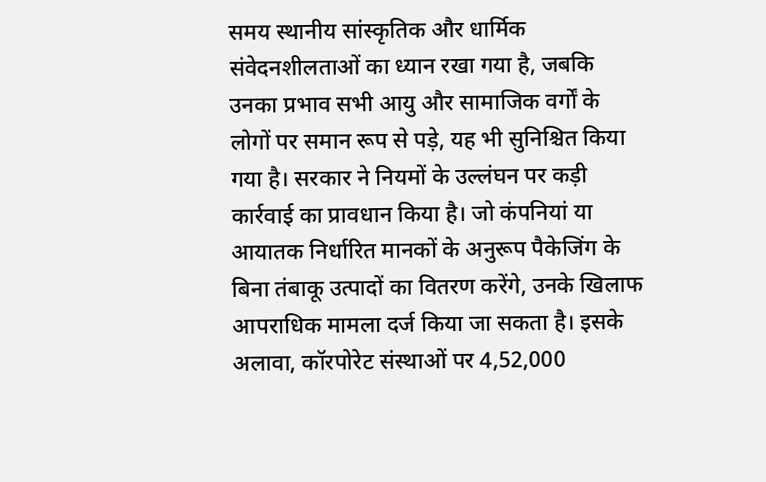समय स्थानीय सांस्कृतिक और धार्मिक संवेदनशीलताओं का ध्यान रखा गया है, जबकि उनका प्रभाव सभी आयु और सामाजिक वर्गों के लोगों पर समान रूप से पड़े, यह भी सुनिश्चित किया गया है। सरकार ने नियमों के उल्लंघन पर कड़ी कार्रवाई का प्रावधान किया है। जो कंपनियां या आयातक निर्धारित मानकों के अनुरूप पैकेजिंग के बिना तंबाकू उत्पादों का वितरण करेंगे, उनके खिलाफ आपराधिक मामला दर्ज किया जा सकता है। इसके अलावा, कॉरपोरेट संस्थाओं पर 4,52,000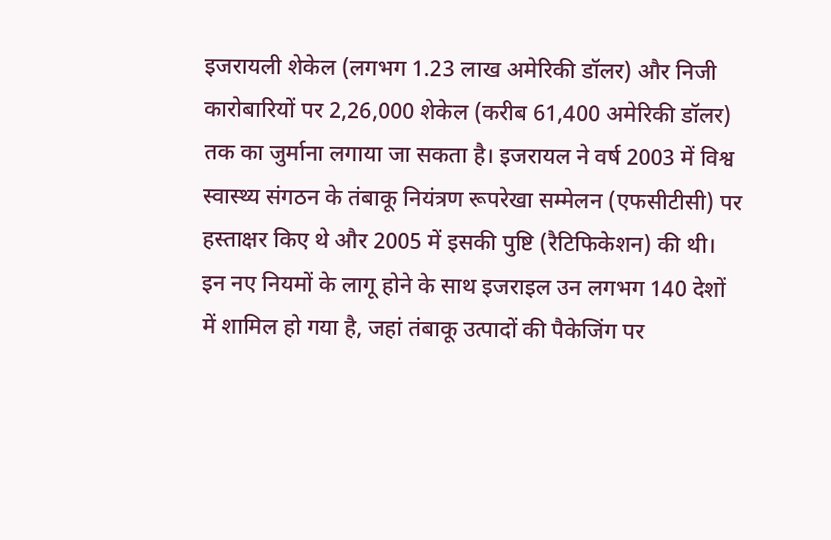इजरायली शेकेल (लगभग 1.23 लाख अमेरिकी डॉलर) और निजी कारोबारियों पर 2,26,000 शेकेल (करीब 61,400 अमेरिकी डॉलर) तक का जुर्माना लगाया जा सकता है। इजरायल ने वर्ष 2003 में विश्व स्वास्थ्य संगठन के तंबाकू नियंत्रण रूपरेखा सम्मेलन (एफसीटीसी) पर हस्ताक्षर किए थे और 2005 में इसकी पुष्टि (रैटिफिकेशन) की थी। इन नए नियमों के लागू होने के साथ इजराइल उन लगभग 140 देशों में शामिल हो गया है, जहां तंबाकू उत्पादों की पैकेजिंग पर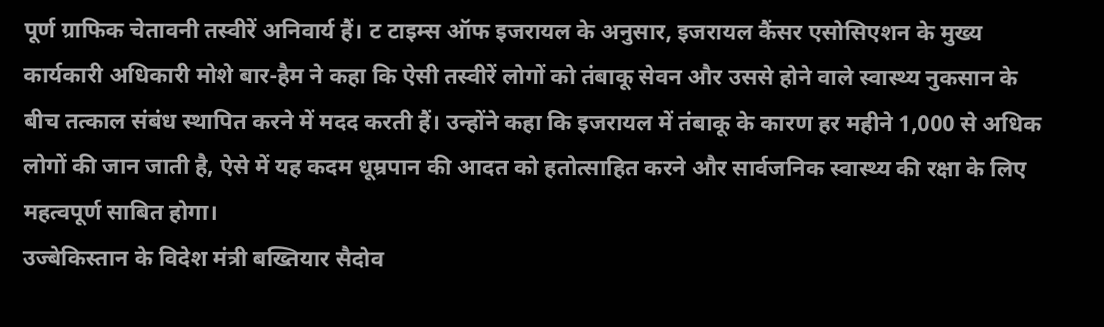पूर्ण ग्राफिक चेतावनी तस्वीरें अनिवार्य हैं। ट टाइम्स ऑफ इजरायल के अनुसार, इजरायल कैंसर एसोसिएशन के मुख्य कार्यकारी अधिकारी मोशे बार-हैम ने कहा कि ऐसी तस्वीरें लोगों को तंबाकू सेवन और उससे होने वाले स्वास्थ्य नुकसान के बीच तत्काल संबंध स्थापित करने में मदद करती हैं। उन्होंने कहा कि इजरायल में तंबाकू के कारण हर महीने 1,000 से अधिक लोगों की जान जाती है, ऐसे में यह कदम धूम्रपान की आदत को हतोत्साहित करने और सार्वजनिक स्वास्थ्य की रक्षा के लिए महत्वपूर्ण साबित होगा।
उज्बेकिस्तान के विदेश मंत्री बख्तियार सैदोव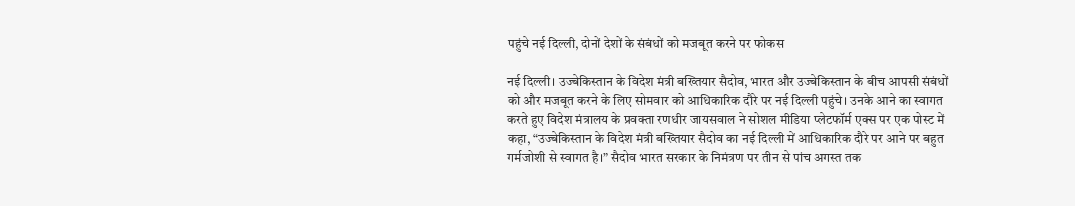पहुंचे नई दिल्ली, दोनों देशों के संबंधों को मजबूत करने पर फोकस

नई दिल्ली। उज्बेकिस्तान के विदेश मंत्री बख्तियार सैदोव, भारत और उज्बेकिस्तान के बीच आपसी संबंधों को और मजबूत करने के लिए सोमवार को आधिकारिक दौरे पर नई दिल्ली पहुंचे। उनके आने का स्वागत करते हुए विदेश मंत्रालय के प्रवक्ता रणधीर जायसवाल ने सोशल मीडिया प्लेटफॉर्म एक्स पर एक पोस्ट में कहा, “उज्बेकिस्तान के विदेश मंत्री बख्तियार सैदोव का नई दिल्ली में आधिकारिक दौरे पर आने पर बहुत गर्मजोशी से स्वागत है।” सैदोव भारत सरकार के निमंत्रण पर तीन से पांच अगस्त तक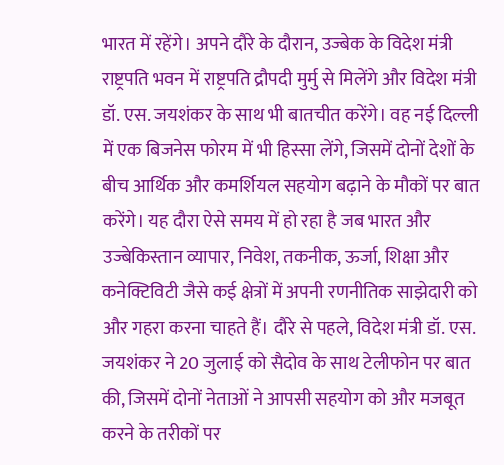भारत में रहेंगे। अपने दौरे के दौरान, उज्बेक के विदेश मंत्री राष्ट्रपति भवन में राष्ट्रपति द्रौपदी मुर्मु से मिलेंगे और विदेश मंत्री डॉ. एस. जयशंकर के साथ भी बातचीत करेंगे। वह नई दिल्ली में एक बिजनेस फोरम में भी हिस्सा लेंगे, जिसमें दोनों देशों के बीच आर्थिक और कमर्शियल सहयोग बढ़ाने के मौकों पर बात करेंगे। यह दौरा ऐसे समय में हो रहा है जब भारत और उज्बेकिस्तान व्यापार, निवेश, तकनीक, ऊर्जा, शिक्षा और कनेक्टिविटी जैसे कई क्षेत्रों में अपनी रणनीतिक साझेदारी को और गहरा करना चाहते हैं। दौरे से पहले, विदेश मंत्री डॉ. एस. जयशंकर ने 20 जुलाई को सैदोव के साथ टेलीफोन पर बात की, जिसमें दोनों नेताओं ने आपसी सहयोग को और मजबूत करने के तरीकों पर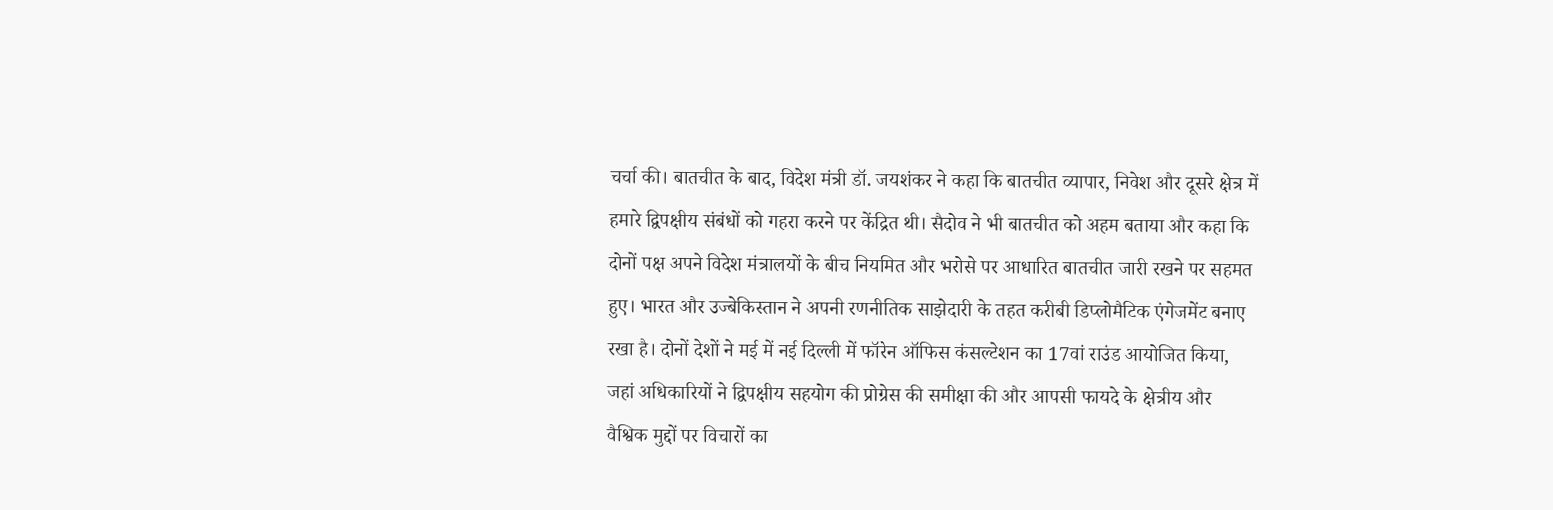चर्चा की। बातचीत के बाद, विदेश मंत्री डॉ. जयशंकर ने कहा कि बातचीत व्यापार, निवेश और दूसरे क्षेत्र में हमारे द्विपक्षीय संबंधों को गहरा करने पर केंद्रित थी। सैदोव ने भी बातचीत को अहम बताया और कहा कि दोनों पक्ष अपने विदेश मंत्रालयों के बीच नियमित और भरोसे पर आधारित बातचीत जारी रखने पर सहमत हुए। भारत और उज्बेकिस्तान ने अपनी रणनीतिक साझेदारी के तहत करीबी डिप्लोमैटिक एंगेजमेंट बनाए रखा है। दोनों देशों ने मई में नई दिल्ली में फॉरेन ऑफिस कंसल्टेशन का 17वां राउंड आयोजित किया, जहां अधिकारियों ने द्विपक्षीय सहयोग की प्रोग्रेस की समीक्षा की और आपसी फायदे के क्षेत्रीय और वैश्विक मुद्दों पर विचारों का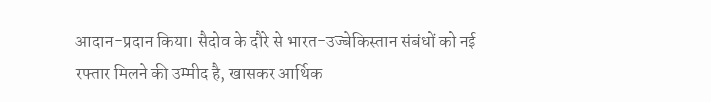आदान-प्रदान किया। सैदोव के दौरे से भारत-उज्बेकिस्तान संबंधों को नई रफ्तार मिलने की उम्मीद है, खासकर आर्थिक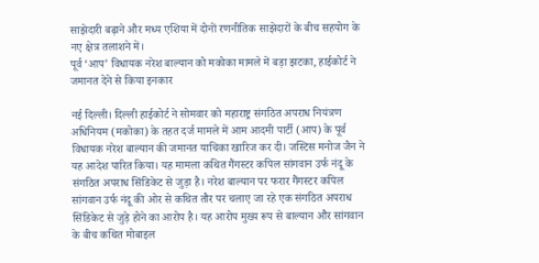साझेदारी बढ़ाने और मध्य एशिया में दोनों रणनीतिक साझेदारों के बीच सहयोग के नए क्षेत्र तलाशने में।
पूर्व ‘आप’ विधायक नरेश बाल्यान को मकोका मामले में बड़ा झटका, हाईकोर्ट ने जमानत देने से किया इनकार

नई दिल्ली। दिल्ली हाईकोर्ट ने सोमवार को महाराष्ट्र संगठित अपराध नियंत्रण अधिनियम (मकोका) के तहत दर्ज मामले में आम आदमी पार्टी (आप) के पूर्व विधायक नरेश बाल्यान की जमानत याचिका खारिज कर दी। जस्टिस मनोज जैन ने यह आदेश पारित किया। यह मामला कथित गैंगस्टर कपिल सांगवान उर्फ नंदू के संगठित अपराध सिंडिकेट से जुड़ा है। नरेश बाल्यान पर फरार गैंगस्टर कपिल सांगवान उर्फ नंदू की ओर से कथित तौर पर चलाए जा रहे एक संगठित अपराध सिंडिकेट से जुड़े होने का आरोप है। यह आरोप मुख्य रूप से बाल्यान और सांगवान के बीच कथित मोबाइल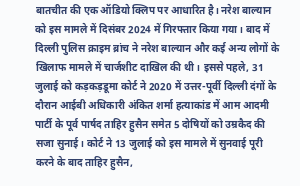बातचीत की एक ऑडियो क्लिप पर आधारित है। नरेश बाल्यान को इस मामले में दिसंबर 2024 में गिरफ्तार किया गया। बाद में दिल्ली पुलिस क्राइम ब्रांच ने नरेश बाल्यान और कई अन्य लोगों के खिलाफ मामले में चार्जशीट दाखिल की थी। इससे पहले, 31 जुलाई को कड़कड़डूमा कोर्ट ने 2020 में उत्तर-पूर्वी दिल्ली दंगों के दौरान आईबी अधिकारी अंकित शर्मा हत्याकांड में आम आदमी पार्टी के पूर्व पार्षद ताहिर हुसैन समेत 5 दोषियों को उम्रकैद की सजा सुनाई। कोर्ट ने 13 जुलाई को इस मामले में सुनवाई पूरी करने के बाद ताहिर हुसैन,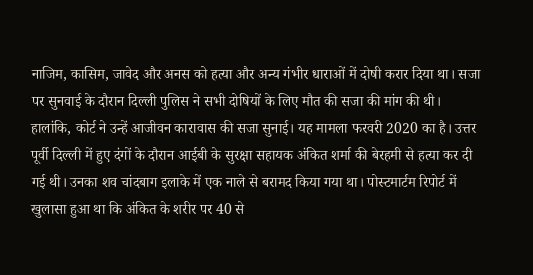नाजिम, कासिम, जावेद और अनस को हत्या और अन्य गंभीर धाराओं में दोषी करार दिया था। सजा पर सुनवाई के दौरान दिल्ली पुलिस ने सभी दोषियों के लिए मौत की सजा की मांग की थी। हालांकि, कोर्ट ने उन्हें आजीवन कारावास की सजा सुनाई। यह मामला फरवरी 2020 का है। उत्तर पूर्वी दिल्ली में हुए दंगों के दौरान आईबी के सुरक्षा सहायक अंकित शर्मा की बेरहमी से हत्या कर दी गई थी। उनका शव चांदबाग इलाके में एक नाले से बरामद किया गया था। पोस्टमार्टम रिपोर्ट में खुलासा हुआ था कि अंकित के शरीर पर 40 से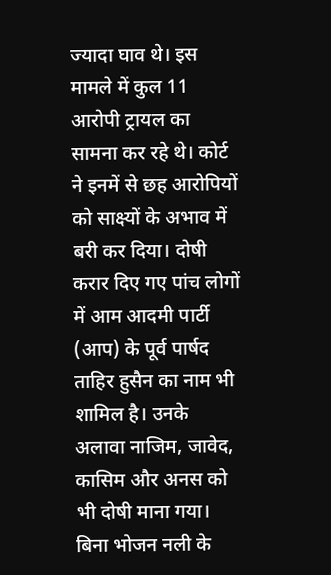ज्यादा घाव थे। इस मामले में कुल 11 आरोपी ट्रायल का सामना कर रहे थे। कोर्ट ने इनमें से छह आरोपियों को साक्ष्यों के अभाव में बरी कर दिया। दोषी करार दिए गए पांच लोगों में आम आदमी पार्टी (आप) के पूर्व पार्षद ताहिर हुसैन का नाम भी शामिल है। उनके अलावा नाजिम, जावेद, कासिम और अनस को भी दोषी माना गया।
बिना भोजन नली के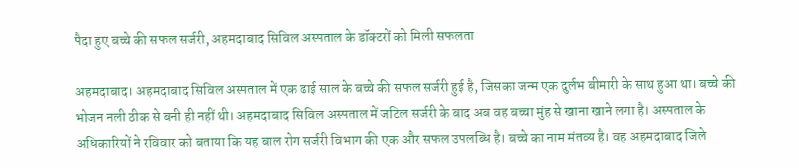पैदा हुए बच्चे की सफल सर्जरी, अहमदाबाद सिविल अस्पताल के डॉक्टरों को मिली सफलता

अहमदाबाद। अहमदाबाद सिविल अस्पताल में एक ढाई साल के बच्चे की सफल सर्जरी हुई है, जिसका जन्म एक दुर्लभ बीमारी के साथ हुआ था। बच्चे की भोजन नली ठीक से बनी ही नहीं थी। अहमदाबाद सिविल अस्पताल में जटिल सर्जरी के बाद अब वह बच्चा मुंह से खाना खाने लगा है। अस्पताल के अधिकारियों ने रविवार को बताया कि यह बाल रोग सर्जरी विभाग की एक और सफल उपलब्धि है। बच्चे का नाम मंतव्य है। वह अहमदाबाद जिले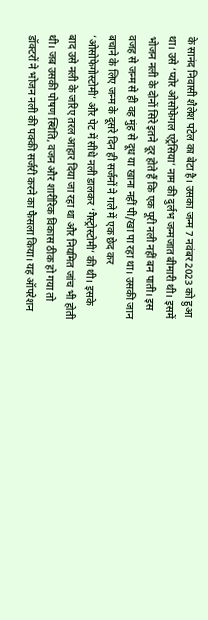के सानंद निवासी शैलेश पटेल का बेटा है। उसका जन्म 7 नवंबर 2023 को हुआ था। उसे ‘प्योर ओसोफेगल एट्रेसिया’ नाम की दुर्लभ जन्मजात बीमारी थी। इसमें भोजन नली के दोनों सिरे इतने दूर होते हैं कि एक पूरी नली नहीं बन पाती। इस वजह से जन्म से ही वह मुंह से दूध या खाना नहीं पी/खा पा रहा था। उसकी जान बचाने के लिए जन्म के दूसरे दिन ही सर्जनों ने गले में एक छेद कर ‘ओसोफेगोस्टोमी’ और पेट में सीधे नली डालकर ‘गैस्ट्रोस्टोमी’ की थी। इसके बाद उसे नली के जरिए तरल आहार दिया जा रहा था और नियमित जांच भी होती थी। जब उसकी पोषण स्थिति, वजन और शारीरिक विकास ठीक हो गया तो डॉक्टरों ने भोजन नली की पक्की सर्जरी करने का फैसला किया। यह ऑपरेशन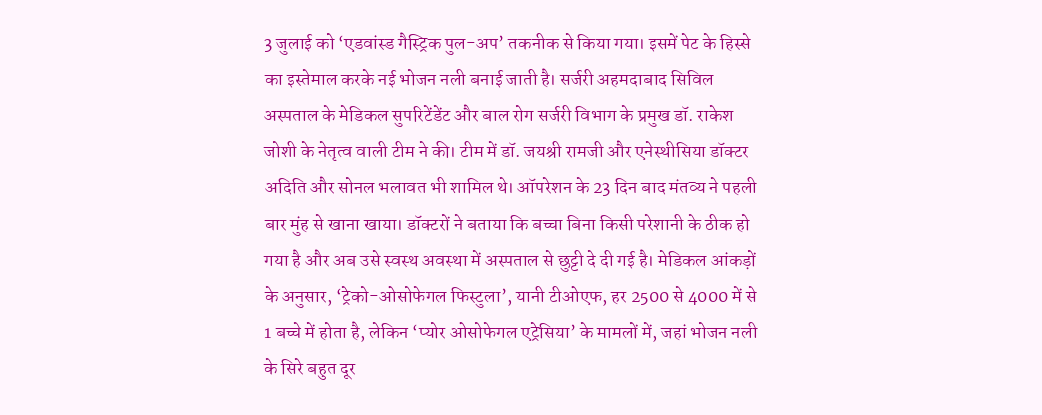3 जुलाई को ‘एडवांस्ड गैस्ट्रिक पुल-अप’ तकनीक से किया गया। इसमें पेट के हिस्से का इस्तेमाल करके नई भोजन नली बनाई जाती है। सर्जरी अहमदाबाद सिविल अस्पताल के मेडिकल सुपरिटेंडेंट और बाल रोग सर्जरी विभाग के प्रमुख डॉ. राकेश जोशी के नेतृत्व वाली टीम ने की। टीम में डॉ. जयश्री रामजी और एनेस्थीसिया डॉक्टर अदिति और सोनल भलावत भी शामिल थे। ऑपरेशन के 23 दिन बाद मंतव्य ने पहली बार मुंह से खाना खाया। डॉक्टरों ने बताया कि बच्चा बिना किसी परेशानी के ठीक हो गया है और अब उसे स्वस्थ अवस्था में अस्पताल से छुट्टी दे दी गई है। मेडिकल आंकड़ों के अनुसार, ‘ट्रेको-ओसोफेगल फिस्टुला’, यानी टीओएफ, हर 2500 से 4000 में से 1 बच्चे में होता है, लेकिन ‘प्योर ओसोफेगल एट्रेसिया’ के मामलों में, जहां भोजन नली के सिरे बहुत दूर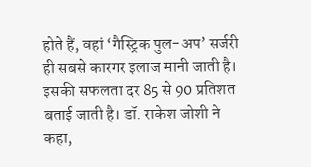होते हैं, वहां ‘गैस्ट्रिक पुल-अप’ सर्जरी ही सबसे कारगर इलाज मानी जाती है। इसकी सफलता दर 85 से 90 प्रतिशत बताई जाती है। डॉ. राकेश जोशी ने कहा,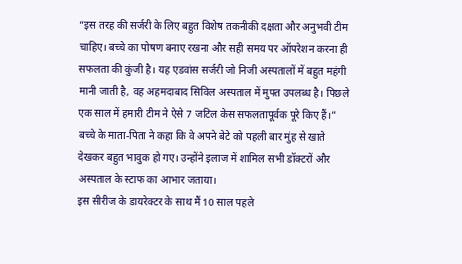“इस तरह की सर्जरी के लिए बहुत विशेष तकनीकी दक्षता और अनुभवी टीम चाहिए। बच्चे का पोषण बनाए रखना और सही समय पर ऑपरेशन करना ही सफलता की कुंजी है। यह एडवांस सर्जरी जो निजी अस्पतालों में बहुत महंगी मानी जाती है, वह अहमदाबाद सिविल अस्पताल में मुफ्त उपलब्ध है। पिछले एक साल में हमारी टीम ने ऐसे 7 जटिल केस सफलतापूर्वक पूरे किए हैं।” बच्चे के माता-पिता ने कहा कि वे अपने बेटे को पहली बार मुंह से खाते देखकर बहुत भावुक हो गए। उन्होंने इलाज में शामिल सभी डॉक्टरों और अस्पताल के स्टाफ का आभार जताया।
इस सीरीज के डायरेक्टर के साथ मैं 10 साल पहले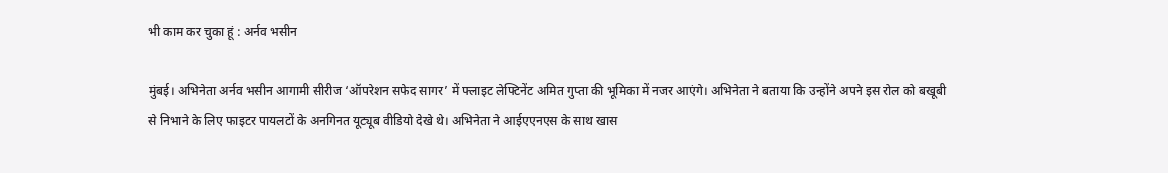भी काम कर चुका हूं : अर्नव भसीन

मुंबई। अभिनेता अर्नव भसीन आगामी सीरीज ‘ऑपरेशन सफेद सागर’ में फ्लाइट लेफ्टिनेंट अमित गुप्ता की भूमिका में नजर आएंगे। अभिनेता ने बताया कि उन्होंने अपने इस रोल को बखूबी से निभाने के लिए फाइटर पायलटों के अनगिनत यूट्यूब वीडियो देखे थे। अभिनेता ने आईएएनएस के साथ खास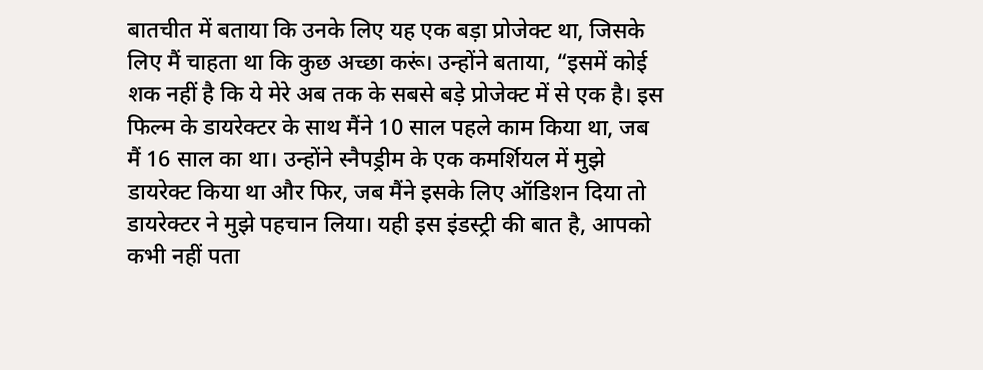बातचीत में बताया कि उनके लिए यह एक बड़ा प्रोजेक्ट था, जिसके लिए मैं चाहता था कि कुछ अच्छा करूं। उन्होंने बताया, “इसमें कोई शक नहीं है कि ये मेरे अब तक के सबसे बड़े प्रोजेक्ट में से एक है। इस फिल्म के डायरेक्टर के साथ मैंने 10 साल पहले काम किया था, जब मैं 16 साल का था। उन्होंने स्नैपड्रीम के एक कमर्शियल में मुझे डायरेक्ट किया था और फिर, जब मैंने इसके लिए ऑडिशन दिया तो डायरेक्टर ने मुझे पहचान लिया। यही इस इंडस्ट्री की बात है, आपको कभी नहीं पता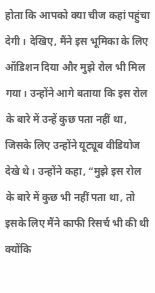होता कि आपको क्या चीज कहां पहुंचा देगी। देखिए, मैंने इस भूमिका के लिए ऑडिशन दिया और मुझे रोल भी मिल गया। उन्होंने आगे बताया कि इस रोल के बारे में उन्हें कुछ पता नहीं था, जिसके लिए उन्होंने यूट्यूब वीडियोज देखे थे। उन्होंने कहा, “मुझे इस रोल के बारे में कुछ भी नहीं पता था, तो इसके लिए मैंने काफी रिसर्च भी की थी क्योंकि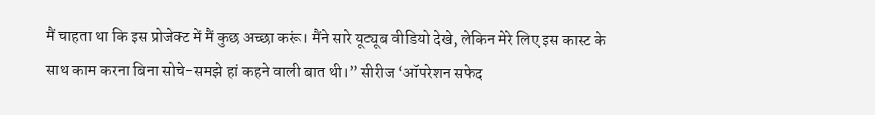मैं चाहता था कि इस प्रोजेक्ट में मैं कुछ अच्छा करूं। मैंने सारे यूट्यूब वीडियो देखे, लेकिन मेरे लिए इस कास्ट के साथ काम करना बिना सोचे-समझे हां कहने वाली बात थी।” सीरीज ‘ऑपरेशन सफेद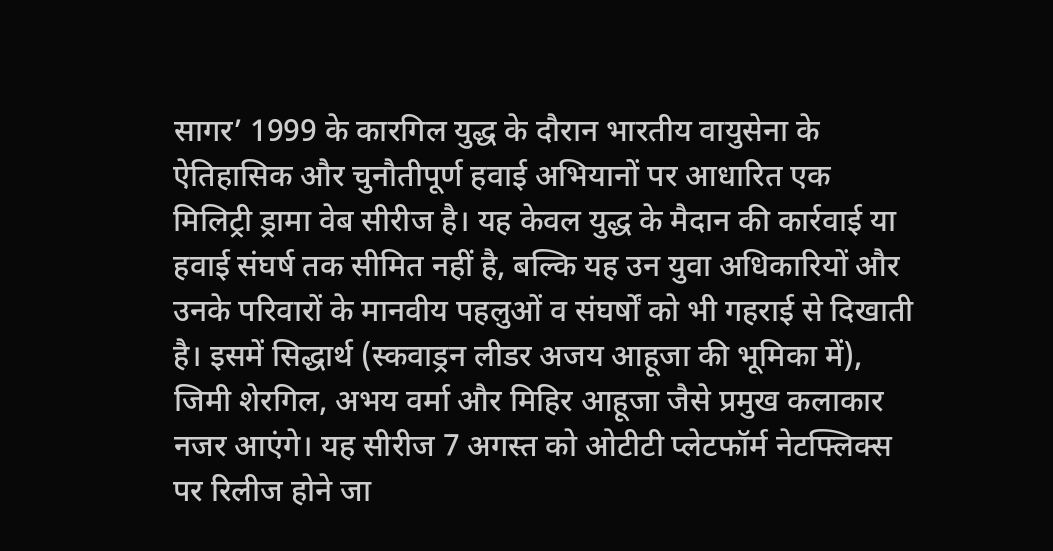सागर’ 1999 के कारगिल युद्ध के दौरान भारतीय वायुसेना के ऐतिहासिक और चुनौतीपूर्ण हवाई अभियानों पर आधारित एक मिलिट्री ड्रामा वेब सीरीज है। यह केवल युद्ध के मैदान की कार्रवाई या हवाई संघर्ष तक सीमित नहीं है, बल्कि यह उन युवा अधिकारियों और उनके परिवारों के मानवीय पहलुओं व संघर्षों को भी गहराई से दिखाती है। इसमें सिद्धार्थ (स्कवाड्रन लीडर अजय आहूजा की भूमिका में), जिमी शेरगिल, अभय वर्मा और मिहिर आहूजा जैसे प्रमुख कलाकार नजर आएंगे। यह सीरीज 7 अगस्त को ओटीटी प्लेटफॉर्म नेटफ्लिक्स पर रिलीज होने जा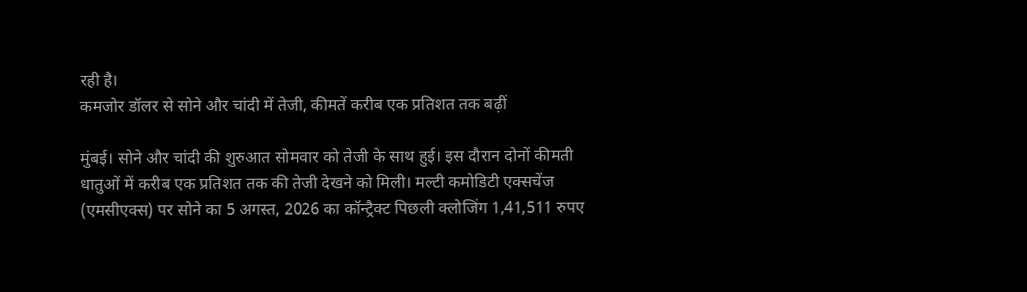रही है।
कमजोर डॉलर से सोने और चांदी में तेजी, कीमतें करीब एक प्रतिशत तक बढ़ीं

मुंबई। सोने और चांदी की शुरुआत सोमवार को तेजी के साथ हुई। इस दौरान दोनों कीमती धातुओं में करीब एक प्रतिशत तक की तेजी देखने को मिली। मल्टी कमोडिटी एक्सचेंज (एमसीएक्स) पर सोने का 5 अगस्त, 2026 का कॉन्ट्रैक्ट पिछली क्लोजिंग 1,41,511 रुपए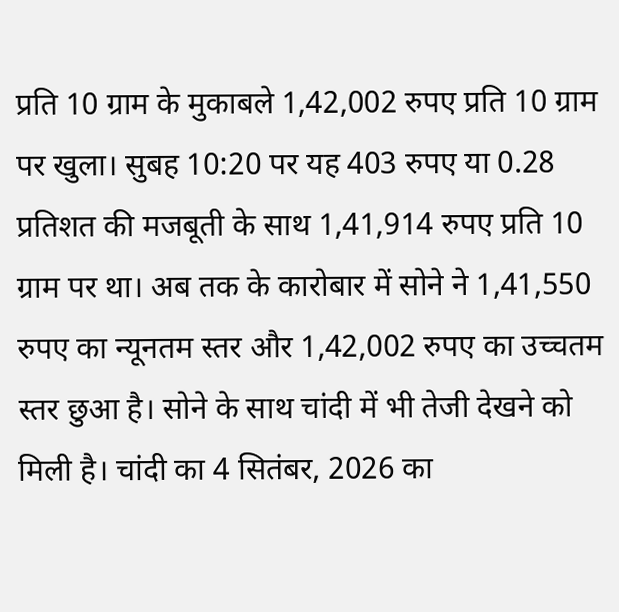प्रति 10 ग्राम के मुकाबले 1,42,002 रुपए प्रति 10 ग्राम पर खुला। सुबह 10:20 पर यह 403 रुपए या 0.28 प्रतिशत की मजबूती के साथ 1,41,914 रुपए प्रति 10 ग्राम पर था। अब तक के कारोबार में सोने ने 1,41,550 रुपए का न्यूनतम स्तर और 1,42,002 रुपए का उच्चतम स्तर छुआ है। सोने के साथ चांदी में भी तेजी देखने को मिली है। चांदी का 4 सितंबर, 2026 का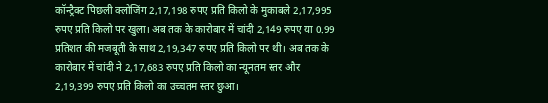कॉन्ट्रैक्ट पिछली क्लोजिंग 2,17,198 रुपए प्रति किलो के मुकाबले 2,17,995 रुपए प्रति किलो पर खुला। अब तक के कारोबार में चांदी 2,149 रुपए या 0.99 प्रतिशत की मजबूती के साथ 2,19,347 रुपए प्रति किलो पर थी। अब तक के कारोबार में चांदी ने 2,17,683 रुपए प्रति किलो का न्यूनतम स्तर और 2,19,399 रुपए प्रति किलो का उच्चतम स्तर छुआ।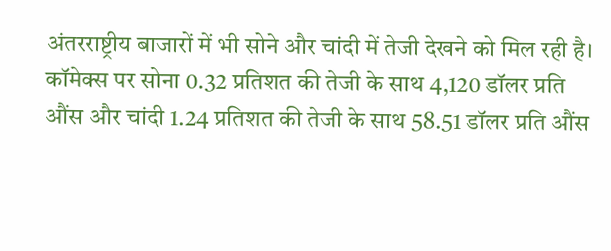अंतरराष्ट्रीय बाजारों में भी सोने और चांदी में तेजी देखने को मिल रही है। कॉमेक्स पर सोना 0.32 प्रतिशत की तेजी के साथ 4,120 डॉलर प्रति औंस और चांदी 1.24 प्रतिशत की तेजी के साथ 58.51 डॉलर प्रति औंस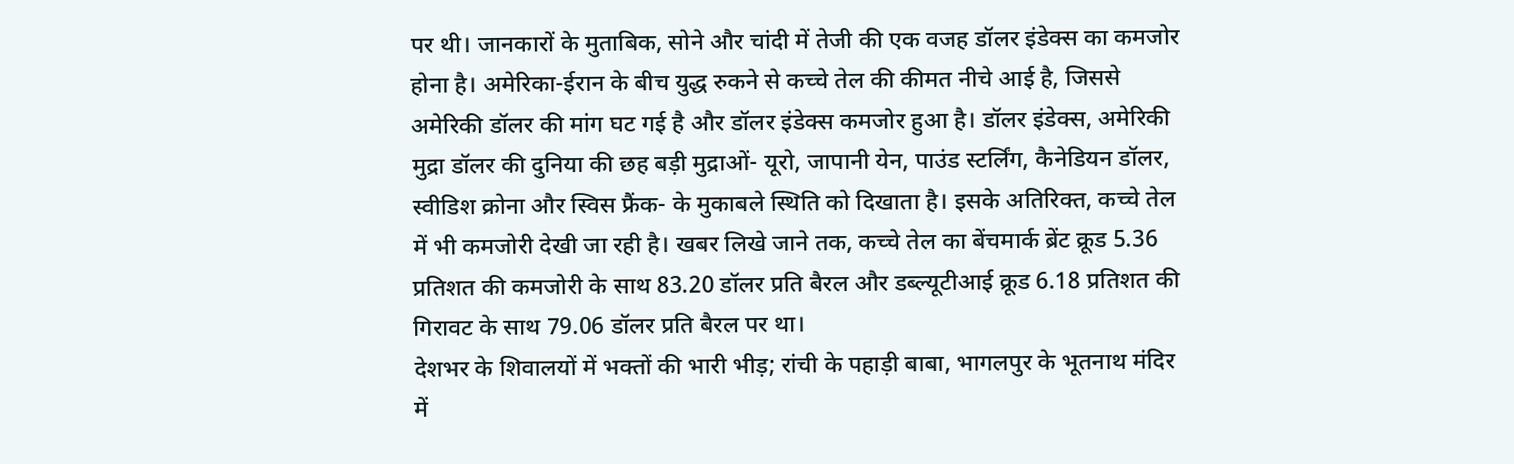पर थी। जानकारों के मुताबिक, सोने और चांदी में तेजी की एक वजह डॉलर इंडेक्स का कमजोर होना है। अमेरिका-ईरान के बीच युद्ध रुकने से कच्चे तेल की कीमत नीचे आई है, जिससे अमेरिकी डॉलर की मांग घट गई है और डॉलर इंडेक्स कमजोर हुआ है। डॉलर इंडेक्स, अमेरिकी मुद्रा डॉलर की दुनिया की छह बड़ी मुद्राओं- यूरो, जापानी येन, पाउंड स्टर्लिंग, कैनेडियन डॉलर, स्वीडिश क्रोना और स्विस फ्रैंक- के मुकाबले स्थिति को दिखाता है। इसके अतिरिक्त, कच्चे तेल में भी कमजोरी देखी जा रही है। खबर लिखे जाने तक, कच्चे तेल का बेंचमार्क ब्रेंट क्रूड 5.36 प्रतिशत की कमजोरी के साथ 83.20 डॉलर प्रति बैरल और डब्ल्यूटीआई क्रूड 6.18 प्रतिशत की गिरावट के साथ 79.06 डॉलर प्रति बैरल पर था।
देशभर के शिवालयों में भक्तों की भारी भीड़; रांची के पहाड़ी बाबा, भागलपुर के भूतनाथ मंदिर में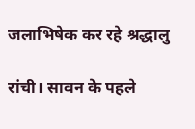जलाभिषेक कर रहे श्रद्धालु

रांची। सावन के पहले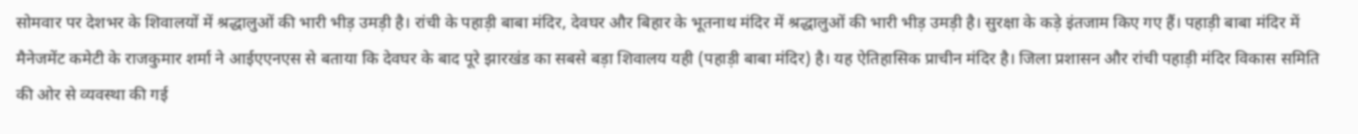सोमवार पर देशभर के शिवालयों में श्रद्धालुओं की भारी भीड़ उमड़ी है। रांची के पहाड़ी बाबा मंदिर, देवघर और बिहार के भूतनाथ मंदिर में श्रद्धालुओं की भारी भीड़ उमड़ी है। सुरक्षा के कड़े इंतजाम किए गए हैं। पहाड़ी बाबा मंदिर में मैनेजमेंट कमेटी के राजकुमार शर्मा ने आईएएनएस से बताया कि देवघर के बाद पूरे झारखंड का सबसे बड़ा शिवालय यही (पहाड़ी बाबा मंदिर) है। यह ऐतिहासिक प्राचीन मंदिर है। जिला प्रशासन और रांची पहाड़ी मंदिर विकास समिति की ओर से व्यवस्था की गई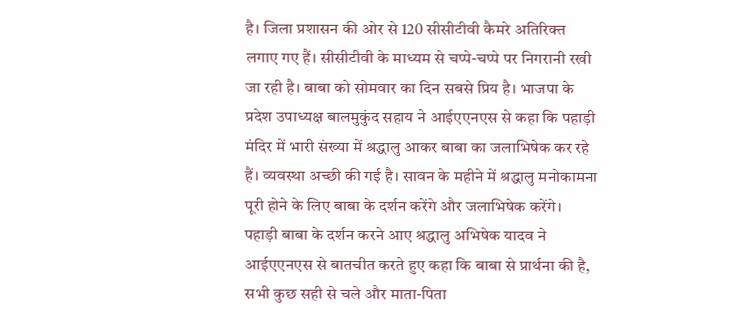है। जिला प्रशासन की ओर से 120 सीसीटीवी कैमरे अतिरिक्त लगाए गए हैं। सीसीटीवी के माध्यम से चप्पे-चप्पे पर निगरानी रखी जा रही है। बाबा को सोमवार का दिन सबसे प्रिय है। भाजपा के प्रदेश उपाध्यक्ष बालमुकुंद सहाय ने आईएएनएस से कहा कि पहाड़ी मंदिर में भारी संख्या में श्रद्धालु आकर बाबा का जलाभिषेक कर रहे हैं। व्यवस्था अच्छी की गई है। सावन के महीने में श्रद्धालु मनोकामना पूरी होने के लिए बाबा के दर्शन करेंगे और जलाभिषेक करेंगे। पहाड़ी बाबा के दर्शन करने आए श्रद्धालु अभिषेक यादव ने आईएएनएस से बातचीत करते हुए कहा कि बाबा से प्रार्थना की है, सभी कुछ सही से चले और माता-पिता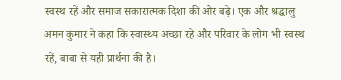स्वस्थ रहें और समाज सकारात्मक दिशा की ओर बढ़े। एक और श्रद्धालु अमन कुमार ने कहा कि स्वास्थ्य अच्छा रहे और परिवार के लोग भी स्वस्थ रहें, बाबा से यही प्रार्थना की है।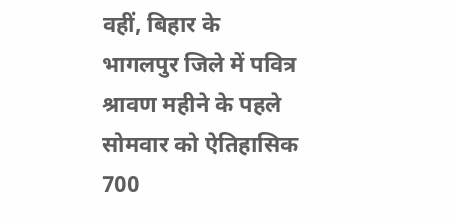वहीं, बिहार के भागलपुर जिले में पवित्र श्रावण महीने के पहले सोमवार को ऐतिहासिक 700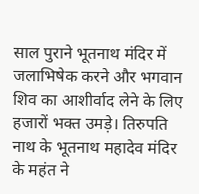साल पुराने भूतनाथ मंदिर में जलाभिषेक करने और भगवान शिव का आशीर्वाद लेने के लिए हजारों भक्त उमड़े। तिरुपति नाथ के भूतनाथ महादेव मंदिर के महंत ने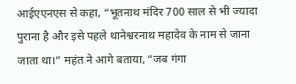आईएएनएस से कहा, “भूतनाथ मंदिर 700 साल से भी ज्यादा पुराना है और इसे पहले थानेश्वरनाथ महादेव के नाम से जाना जाता था।” महंत ने आगे बताया, “जब गंगा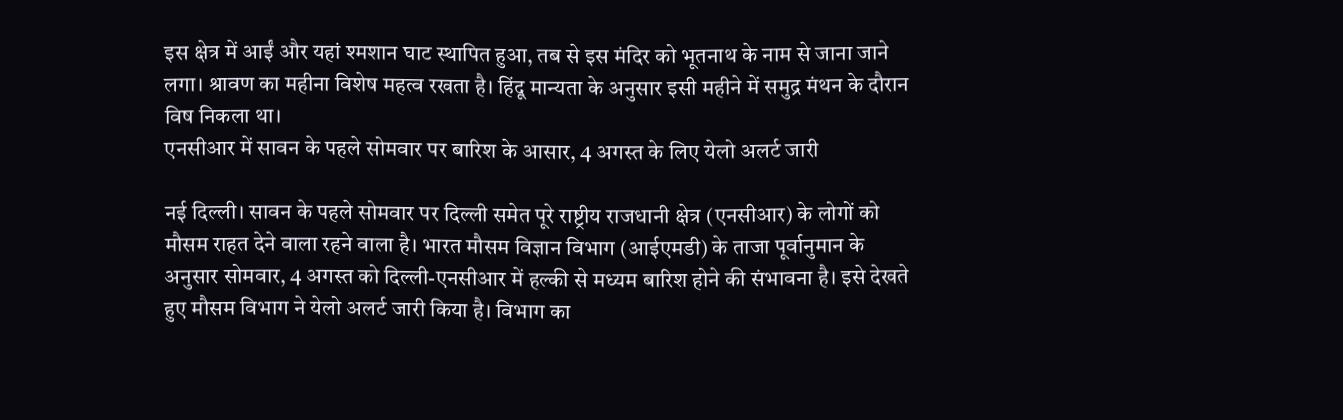इस क्षेत्र में आईं और यहां श्मशान घाट स्थापित हुआ, तब से इस मंदिर को भूतनाथ के नाम से जाना जाने लगा। श्रावण का महीना विशेष महत्व रखता है। हिंदू मान्यता के अनुसार इसी महीने में समुद्र मंथन के दौरान विष निकला था।
एनसीआर में सावन के पहले सोमवार पर बारिश के आसार, 4 अगस्त के लिए येलो अलर्ट जारी

नई दिल्ली। सावन के पहले सोमवार पर दिल्ली समेत पूरे राष्ट्रीय राजधानी क्षेत्र (एनसीआर) के लोगों को मौसम राहत देने वाला रहने वाला है। भारत मौसम विज्ञान विभाग (आईएमडी) के ताजा पूर्वानुमान के अनुसार सोमवार, 4 अगस्त को दिल्ली-एनसीआर में हल्की से मध्यम बारिश होने की संभावना है। इसे देखते हुए मौसम विभाग ने येलो अलर्ट जारी किया है। विभाग का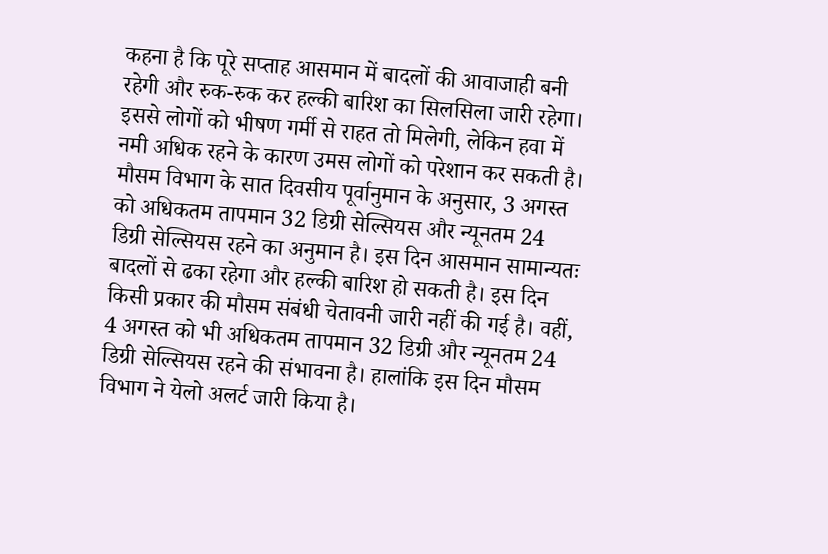कहना है कि पूरे सप्ताह आसमान में बादलों की आवाजाही बनी रहेगी और रुक-रुक कर हल्की बारिश का सिलसिला जारी रहेगा। इससे लोगों को भीषण गर्मी से राहत तो मिलेगी, लेकिन हवा में नमी अधिक रहने के कारण उमस लोगों को परेशान कर सकती है। मौसम विभाग के सात दिवसीय पूर्वानुमान के अनुसार, 3 अगस्त को अधिकतम तापमान 32 डिग्री सेल्सियस और न्यूनतम 24 डिग्री सेल्सियस रहने का अनुमान है। इस दिन आसमान सामान्यतः बादलों से ढका रहेगा और हल्की बारिश हो सकती है। इस दिन किसी प्रकार की मौसम संबंधी चेतावनी जारी नहीं की गई है। वहीं, 4 अगस्त को भी अधिकतम तापमान 32 डिग्री और न्यूनतम 24 डिग्री सेल्सियस रहने की संभावना है। हालांकि इस दिन मौसम विभाग ने येलो अलर्ट जारी किया है।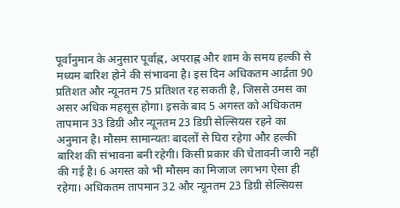पूर्वानुमान के अनुसार पूर्वाह्न, अपराह्न और शाम के समय हल्की से मध्यम बारिश होने की संभावना है। इस दिन अधिकतम आर्द्रता 90 प्रतिशत और न्यूनतम 75 प्रतिशत रह सकती है, जिससे उमस का असर अधिक महसूस होगा। इसके बाद 5 अगस्त को अधिकतम तापमान 33 डिग्री और न्यूनतम 23 डिग्री सेल्सियस रहने का अनुमान है। मौसम सामान्यतः बादलों से घिरा रहेगा और हल्की बारिश की संभावना बनी रहेगी। किसी प्रकार की चेतावनी जारी नहीं की गई है। 6 अगस्त को भी मौसम का मिजाज लगभग ऐसा ही रहेगा। अधिकतम तापमान 32 और न्यूनतम 23 डिग्री सेल्सियस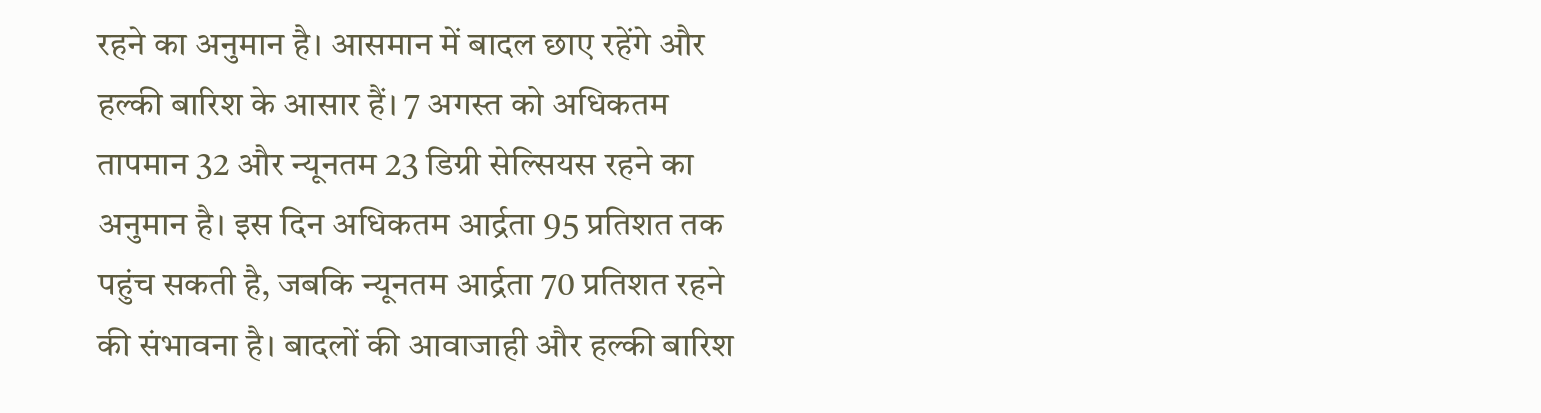रहने का अनुमान है। आसमान में बादल छाए रहेंगे और हल्की बारिश के आसार हैं। 7 अगस्त को अधिकतम तापमान 32 और न्यूनतम 23 डिग्री सेल्सियस रहने का अनुमान है। इस दिन अधिकतम आर्द्रता 95 प्रतिशत तक पहुंच सकती है, जबकि न्यूनतम आर्द्रता 70 प्रतिशत रहने की संभावना है। बादलों की आवाजाही और हल्की बारिश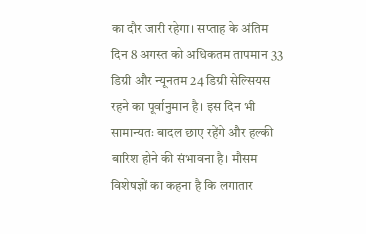का दौर जारी रहेगा। सप्ताह के अंतिम दिन 8 अगस्त को अधिकतम तापमान 33 डिग्री और न्यूनतम 24 डिग्री सेल्सियस रहने का पूर्वानुमान है। इस दिन भी सामान्यतः बादल छाए रहेंगे और हल्की बारिश होने की संभावना है। मौसम विशेषज्ञों का कहना है कि लगातार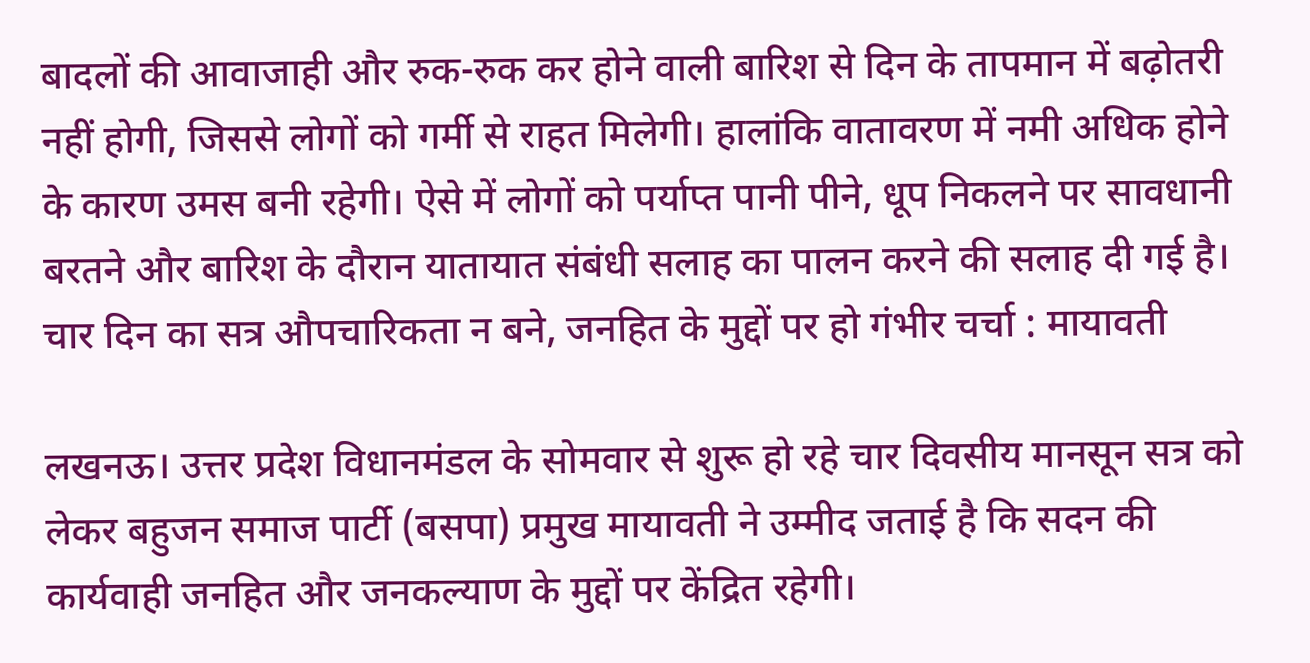बादलों की आवाजाही और रुक-रुक कर होने वाली बारिश से दिन के तापमान में बढ़ोतरी नहीं होगी, जिससे लोगों को गर्मी से राहत मिलेगी। हालांकि वातावरण में नमी अधिक होने के कारण उमस बनी रहेगी। ऐसे में लोगों को पर्याप्त पानी पीने, धूप निकलने पर सावधानी बरतने और बारिश के दौरान यातायात संबंधी सलाह का पालन करने की सलाह दी गई है।
चार दिन का सत्र औपचारिकता न बने, जनहित के मुद्दों पर हो गंभीर चर्चा : मायावती

लखनऊ। उत्तर प्रदेश विधानमंडल के सोमवार से शुरू हो रहे चार दिवसीय मानसून सत्र को लेकर बहुजन समाज पार्टी (बसपा) प्रमुख मायावती ने उम्मीद जताई है कि सदन की कार्यवाही जनहित और जनकल्याण के मुद्दों पर केंद्रित रहेगी।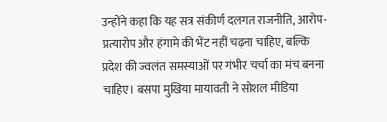उन्होंने कहा कि यह सत्र संकीर्ण दलगत राजनीति, आरोप-प्रत्यारोप और हंगामे की भेंट नहीं चढ़ना चाहिए, बल्कि प्रदेश की ज्वलंत समस्याओं पर गंभीर चर्चा का मंच बनना चाहिए। बसपा मुखिया मायावती ने सोशल मीडिया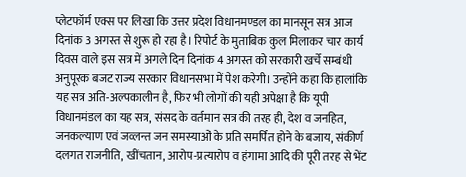प्लेटफॉर्म एक्स पर लिखा कि उत्तर प्रदेश विधानमण्डल का मानसून सत्र आज दिनांक 3 अगस्त से शुरू हो रहा है। रिपोर्ट के मुताबिक कुल मिलाकर चार कार्य दिवस वाले इस सत्र में अगले दिन दिनांक 4 अगस्त को सरकारी खर्चे सम्बंधी अनुपूरक बजट राज्य सरकार विधानसभा में पेश करेगी। उन्होंने कहा कि हालांकि यह सत्र अति-अल्पकालीन है, फिर भी लोगों की यही अपेक्षा है कि यूपी विधानमंडल का यह सत्र, संसद के वर्तमान सत्र की तरह ही, देश व जनहित, जनकल्याण एवं जव्लन्त जन समस्याओं के प्रति समर्पित होने के बजाय, संकीर्ण दलगत राजनीति, खींचतान, आरोप-प्रत्यारोप व हंगामा आदि की पूरी तरह से भेंट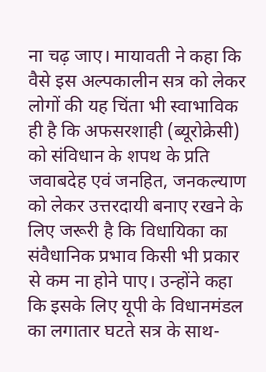ना चढ़ जाए। मायावती ने कहा कि वैसे इस अल्पकालीन सत्र को लेकर लोगों की यह चिंता भी स्वाभाविक ही है कि अफसरशाही (ब्यूरोक्रेसी) को संविधान के शपथ के प्रति जवाबदेह एवं जनहित, जनकल्याण को लेकर उत्तरदायी बनाए रखने के लिए जरूरी है कि विधायिका का संवैधानिक प्रभाव किसी भी प्रकार से कम ना होने पाए। उन्होंने कहा कि इसके लिए यूपी के विधानमंडल का लगातार घटते सत्र के साथ-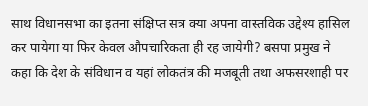साथ विधानसभा का इतना संक्षिप्त सत्र क्या अपना वास्तविक उद्देश्य हासिल कर पायेगा या फिर केवल औपचारिकता ही रह जायेगी? बसपा प्रमुख ने कहा कि देश के संविधान व यहां लोकतंत्र की मजबूती तथा अफसरशाही पर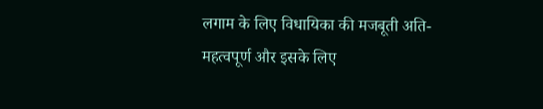लगाम के लिए विधायिका की मजबूती अति-महत्वपूर्ण और इसके लिए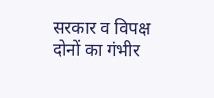सरकार व विपक्ष दोनों का गंभीर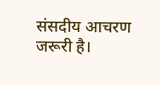संसदीय आचरण जरूरी है।